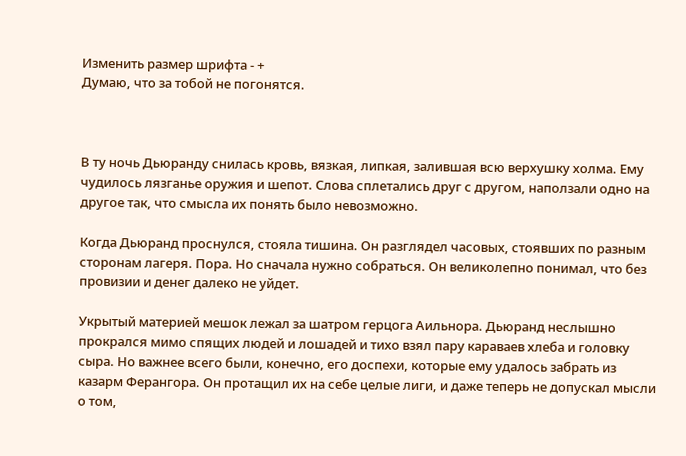Изменить размер шрифта - +
Думаю, что за тобой не погонятся.



В ту ночь Дьюранду снилась кровь, вязкая, липкая, залившая всю верхушку холма. Ему чудилось лязганье оружия и шепот. Слова сплетались друг с другом, наползали одно на другое так, что смысла их понять было невозможно.

Когда Дьюранд проснулся, стояла тишина. Он разглядел часовых, стоявших по разным сторонам лагеря. Пора. Но сначала нужно собраться. Он великолепно понимал, что без провизии и денег далеко не уйдет.

Укрытый материей мешок лежал за шатром герцога Аильнора. Дьюранд неслышно прокрался мимо спящих людей и лошадей и тихо взял пару караваев хлеба и головку сыра. Но важнее всего были, конечно, его доспехи, которые ему удалось забрать из казарм Ферангора. Он протащил их на себе целые лиги, и даже теперь не допускал мысли о том,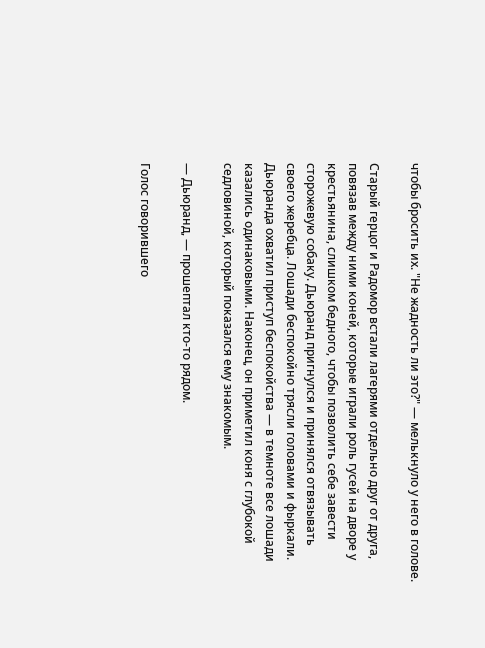чтобы бросить их. "Не жадность ли это?" — мелькнуло у него в голове.

Старый герцог и Радомор встали лагерями отдельно друг от друга, повязав между ними коней, которые играли роль гусей на дворе у крестьянина, слишком бедного, чтобы позволить себе завести сторожевую собаку. Дьюранд пригнулся и принялся отвязывать своего жеребца. Лошади беспокойно трясли головами и фыркали. Дьюранда охватил приступ беспокойства — в темноте все лошади казались одинаковыми. Наконец, он приметил коня с глубокой седловиной, который показался ему знакомым.

— Дьюранд, — прошептал кто-то рядом.

Голос говорившего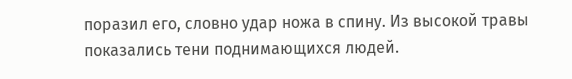поразил его, словно удар ножа в спину. Из высокой травы показались тени поднимающихся людей.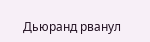Дьюранд рванул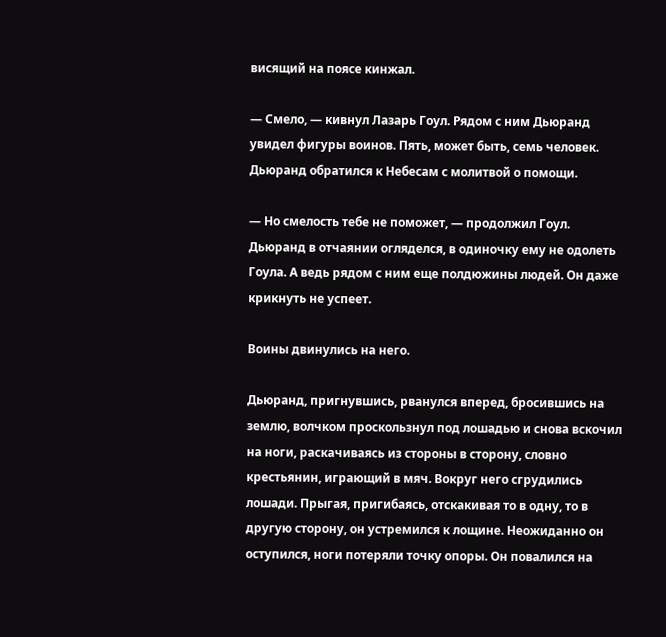висящий на поясе кинжал.

— Смело, — кивнул Лазарь Гоул. Рядом с ним Дьюранд увидел фигуры воинов. Пять, может быть, семь человек. Дьюранд обратился к Небесам с молитвой о помощи.

— Но смелость тебе не поможет, — продолжил Гоул. Дьюранд в отчаянии огляделся, в одиночку ему не одолеть Гоула. А ведь рядом с ним еще полдюжины людей. Он даже крикнуть не успеет.

Воины двинулись на него.

Дьюранд, пригнувшись, рванулся вперед, бросившись на землю, волчком проскользнул под лошадью и снова вскочил на ноги, раскачиваясь из стороны в сторону, словно крестьянин, играющий в мяч. Вокруг него сгрудились лошади. Прыгая, пригибаясь, отскакивая то в одну, то в другую сторону, он устремился к лощине. Неожиданно он оступился, ноги потеряли точку опоры. Он повалился на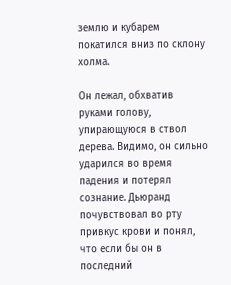землю и кубарем покатился вниз по склону холма.

Он лежал, обхватив руками голову, упирающуюся в ствол дерева. Видимо, он сильно ударился во время падения и потерял сознание. Дьюранд почувствовал во рту привкус крови и понял, что если бы он в последний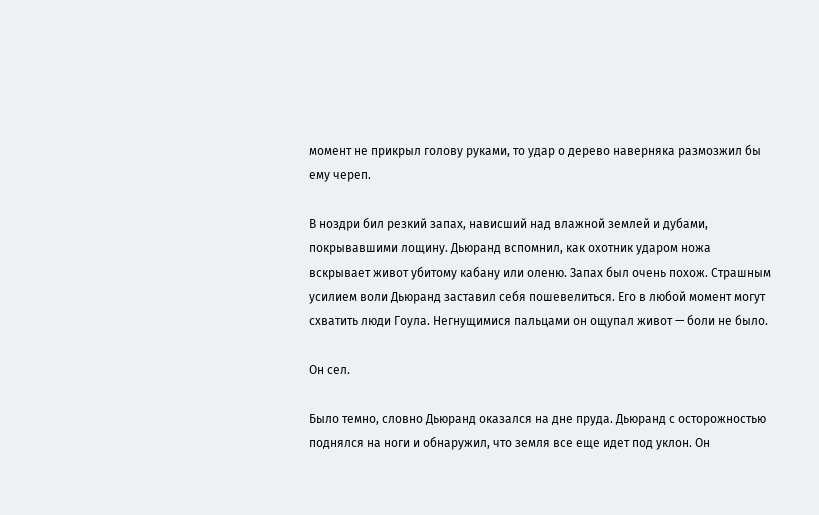момент не прикрыл голову руками, то удар о дерево наверняка размозжил бы ему череп.

В ноздри бил резкий запах, нависший над влажной землей и дубами, покрывавшими лощину. Дьюранд вспомнил, как охотник ударом ножа вскрывает живот убитому кабану или оленю. Запах был очень похож. Страшным усилием воли Дьюранд заставил себя пошевелиться. Его в любой момент могут схватить люди Гоула. Негнущимися пальцами он ощупал живот — боли не было.

Он сел.

Было темно, словно Дьюранд оказался на дне пруда. Дьюранд с осторожностью поднялся на ноги и обнаружил, что земля все еще идет под уклон. Он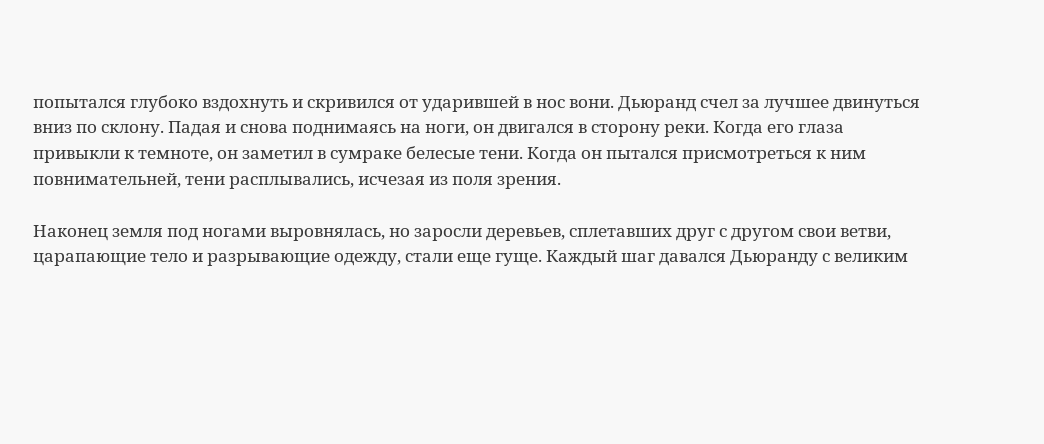попытался глубоко вздохнуть и скривился от ударившей в нос вони. Дьюранд счел за лучшее двинуться вниз по склону. Падая и снова поднимаясь на ноги, он двигался в сторону реки. Когда его глаза привыкли к темноте, он заметил в сумраке белесые тени. Когда он пытался присмотреться к ним повнимательней, тени расплывались, исчезая из поля зрения.

Наконец земля под ногами выровнялась, но заросли деревьев, сплетавших друг с другом свои ветви, царапающие тело и разрывающие одежду, стали еще гуще. Каждый шаг давался Дьюранду с великим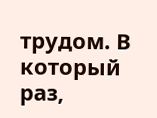трудом. В который раз,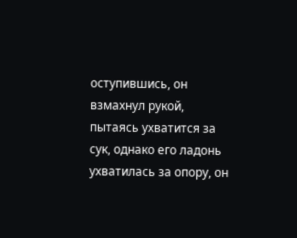оступившись, он взмахнул рукой, пытаясь ухватится за сук, однако его ладонь ухватилась за опору, он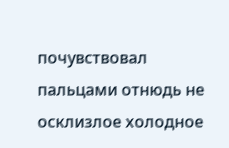почувствовал пальцами отнюдь не осклизлое холодное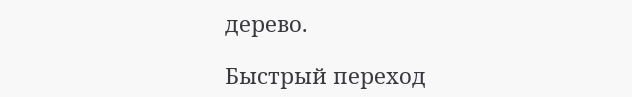дерево.

Быстрый переход